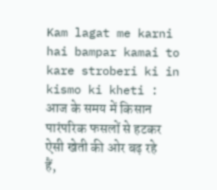Kam lagat me karni hai bampar kamai to kare stroberi ki in kismo ki kheti : आज के समय में किसान पारंपरिक फसलों से हटकर ऐसी खेती की ओर बढ़ रहे हैं,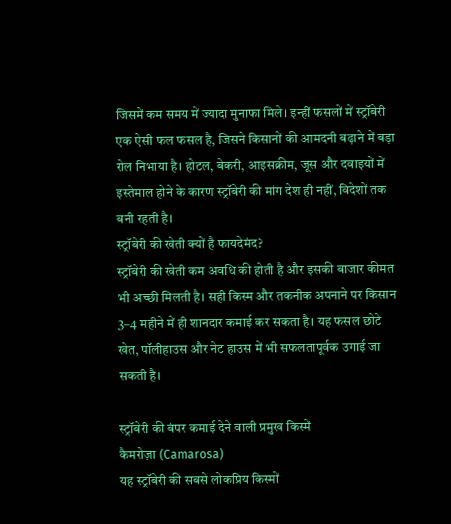जिसमें कम समय में ज्यादा मुनाफा मिले। इन्हीं फसलों में स्ट्रॉबेरी एक ऐसी फल फसल है, जिसने किसानों की आमदनी बढ़ाने में बड़ा रोल निभाया है। होटल, बेकरी, आइसक्रीम, जूस और दवाइयों में इस्तेमाल होने के कारण स्ट्रॉबेरी की मांग देश ही नहीं, विदेशों तक बनी रहती है।
स्ट्रॉबेरी की खेती क्यों है फायदेमंद?
स्ट्रॉबेरी की खेती कम अवधि की होती है और इसकी बाजार कीमत भी अच्छी मिलती है। सही किस्म और तकनीक अपनाने पर किसान 3–4 महीने में ही शानदार कमाई कर सकता है। यह फसल छोटे खेत, पॉलीहाउस और नेट हाउस में भी सफलतापूर्वक उगाई जा सकती है।

स्ट्रॉबेरी की बंपर कमाई देने वाली प्रमुख किस्में
कैमरोज़ा (Camarosa)
यह स्ट्रॉबेरी की सबसे लोकप्रिय किस्मों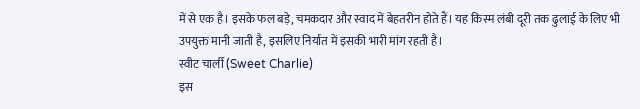में से एक है। इसके फल बड़े, चमकदार और स्वाद में बेहतरीन होते हैं। यह किस्म लंबी दूरी तक ढुलाई के लिए भी उपयुक्त मानी जाती है, इसलिए निर्यात में इसकी भारी मांग रहती है।
स्वीट चार्ली (Sweet Charlie)
इस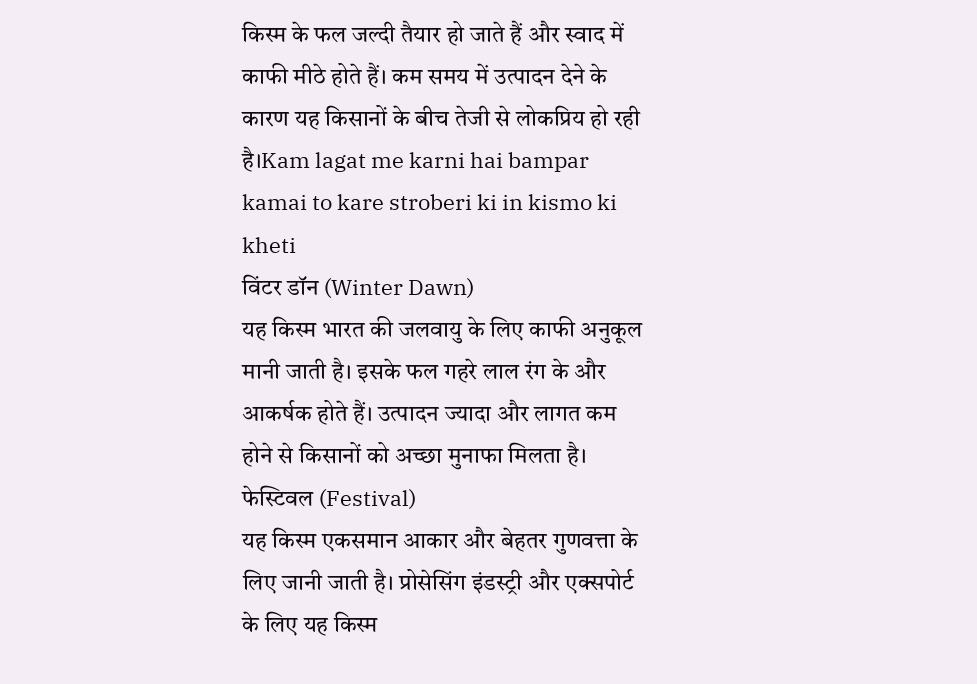किस्म के फल जल्दी तैयार हो जाते हैं और स्वाद में काफी मीठे होते हैं। कम समय में उत्पादन देने के कारण यह किसानों के बीच तेजी से लोकप्रिय हो रही है।Kam lagat me karni hai bampar kamai to kare stroberi ki in kismo ki kheti
विंटर डॉन (Winter Dawn)
यह किस्म भारत की जलवायु के लिए काफी अनुकूल मानी जाती है। इसके फल गहरे लाल रंग के और आकर्षक होते हैं। उत्पादन ज्यादा और लागत कम होने से किसानों को अच्छा मुनाफा मिलता है।
फेस्टिवल (Festival)
यह किस्म एकसमान आकार और बेहतर गुणवत्ता के लिए जानी जाती है। प्रोसेसिंग इंडस्ट्री और एक्सपोर्ट के लिए यह किस्म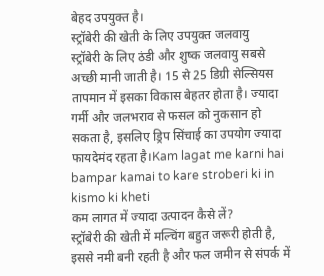बेहद उपयुक्त है।
स्ट्रॉबेरी की खेती के लिए उपयुक्त जलवायु
स्ट्रॉबेरी के लिए ठंडी और शुष्क जलवायु सबसे अच्छी मानी जाती है। 15 से 25 डिग्री सेल्सियस तापमान में इसका विकास बेहतर होता है। ज्यादा गर्मी और जलभराव से फसल को नुकसान हो सकता है, इसलिए ड्रिप सिंचाई का उपयोग ज्यादा फायदेमंद रहता है।Kam lagat me karni hai bampar kamai to kare stroberi ki in kismo ki kheti
कम लागत में ज्यादा उत्पादन कैसे लें?
स्ट्रॉबेरी की खेती में मल्चिंग बहुत जरूरी होती है, इससे नमी बनी रहती है और फल जमीन से संपर्क में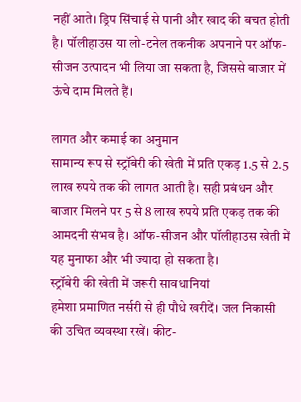नहीं आते। ड्रिप सिंचाई से पानी और खाद की बचत होती है। पॉलीहाउस या लो-टनेल तकनीक अपनाने पर ऑफ-सीजन उत्पादन भी लिया जा सकता है, जिससे बाजार में ऊंचे दाम मिलते हैं।

लागत और कमाई का अनुमान
सामान्य रूप से स्ट्रॉबेरी की खेती में प्रति एकड़ 1.5 से 2.5 लाख रुपये तक की लागत आती है। सही प्रबंधन और बाजार मिलने पर 5 से 8 लाख रुपये प्रति एकड़ तक की आमदनी संभव है। ऑफ-सीजन और पॉलीहाउस खेती में यह मुनाफा और भी ज्यादा हो सकता है।
स्ट्रॉबेरी की खेती में जरूरी सावधानियां
हमेशा प्रमाणित नर्सरी से ही पौधे खरीदें। जल निकासी की उचित व्यवस्था रखें। कीट-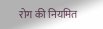रोग की नियमित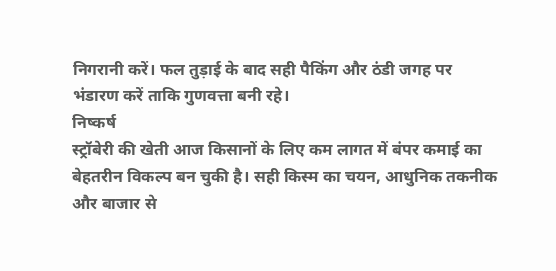निगरानी करें। फल तुड़ाई के बाद सही पैकिंग और ठंडी जगह पर भंडारण करें ताकि गुणवत्ता बनी रहे।
निष्कर्ष
स्ट्रॉबेरी की खेती आज किसानों के लिए कम लागत में बंपर कमाई का बेहतरीन विकल्प बन चुकी है। सही किस्म का चयन, आधुनिक तकनीक और बाजार से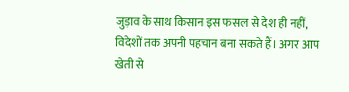जुड़ाव के साथ किसान इस फसल से देश ही नहीं, विदेशों तक अपनी पहचान बना सकते हैं। अगर आप खेती से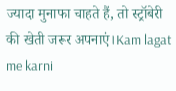ज्यादा मुनाफा चाहते हैं, तो स्ट्रॉबेरी की खेती जरूर अपनाएं।Kam lagat me karni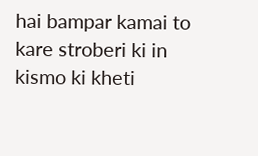hai bampar kamai to kare stroberi ki in kismo ki kheti